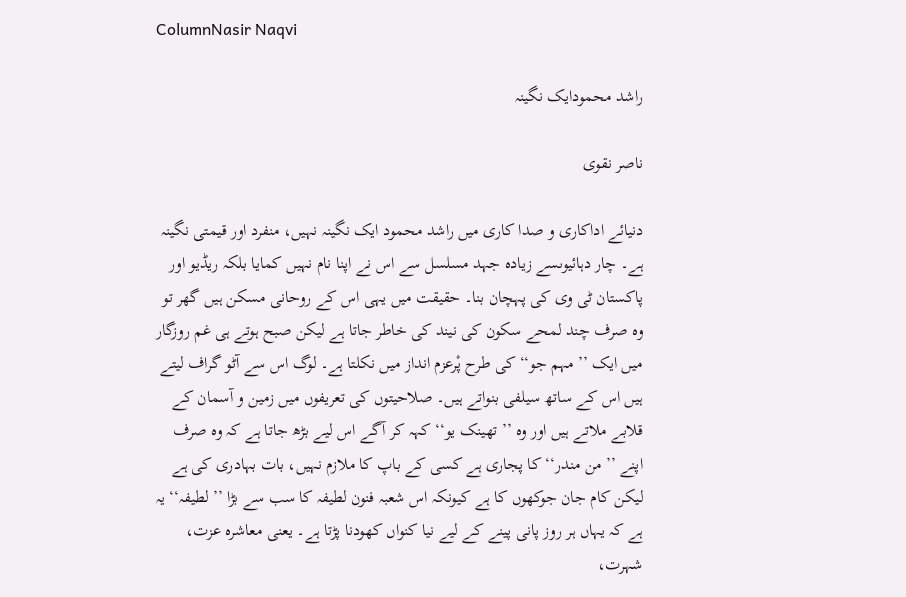ColumnNasir Naqvi

راشد محمودایک نگینہ

ناصر نقوی

دنیائے اداکاری و صدا کاری میں راشد محمود ایک نگینہ نہیں، منفرد اور قیمتی نگینہ ہے۔ چار دہائیوںسے زیادہ جہد مسلسل سے اس نے اپنا نام نہیں کمایا بلکہ ریڈیو اور پاکستان ٹی وی کی پہچان بنا۔ حقیقت میں یہی اس کے روحانی مسکن ہیں گھر تو وہ صرف چند لمحے سکون کی نیند کی خاطر جاتا ہے لیکن صبح ہوتے ہی غم روزگار میں ایک ’’ مہم جو‘‘ کی طرح پْرعزم انداز میں نکلتا ہے۔ لوگ اس سے آٹو گراف لیتے ہیں اس کے ساتھ سیلفی بنواتے ہیں۔ صلاحیتوں کی تعریفوں میں زمین و آسمان کے قلابے ملاتے ہیں اور وہ ’’ تھینک یو‘‘ کہہ کر آگے اس لیے بڑھ جاتا ہے کہ وہ صرف اپنے ’’ من مندر‘‘ کا پجاری ہے کسی کے باپ کا ملازم نہیں، بات بہادری کی ہے لیکن کام جان جوکھوں کا ہے کیونکہ اس شعبہ فنون لطیفہ کا سب سے بڑا ’’ لطیفہ‘‘ یہ ہے کہ یہاں ہر روز پانی پینے کے لیے نیا کنواں کھودنا پڑتا ہے۔ یعنی معاشرہ عزت، شہرت،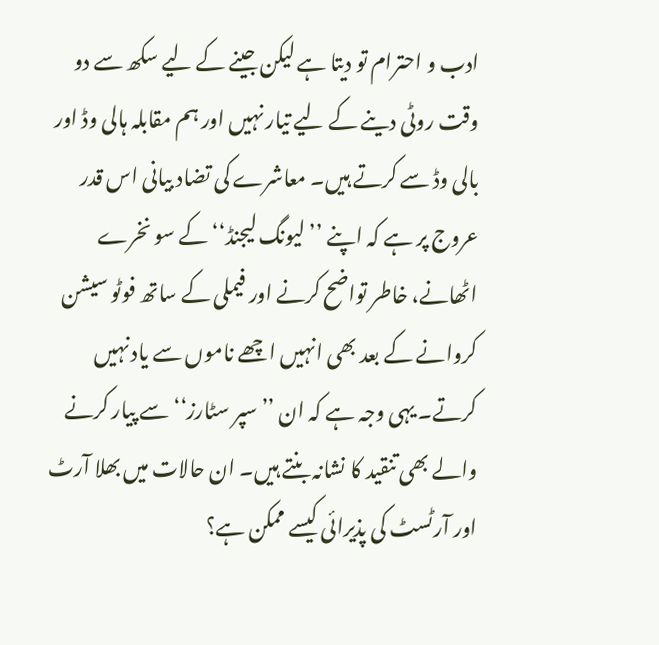ادب و احترام تو دیتا ہے لیکن جینے کے لیے سکھ سے دو وقت روٹی دینے کے لیے تیار نہیں اور ہم مقابلہ ہالی وڈ اور بالی وڈ سے کرتے ہیں۔ معاشرے کی تضاد بیانی اس قدر عروج پر ہے کہ اپنے ’’ لیونگ لیجنڈ‘‘ کے سو نخرے اٹھانے، خاطر تواضح کرنے اور فیملی کے ساتھ فوٹو سیشن کروانے کے بعد بھی انہیں اچھے ناموں سے یاد نہیں کرتے۔ یہی وجہ ہے کہ ان ’’ سپر سٹارز‘‘ سے پیار کرنے والے بھی تنقید کا نشانہ بنتے ہیں۔ ان حالات میں بھلا آرٹ اور آرٹسٹ کی پذیرائی کیسے ممکن ہے؟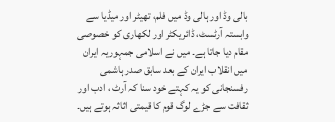بالی وڈ اور ہالی وڈ میں فلم، تھیٹر اور میڈیا سے وابستہ آرٹسٹ، ڈائریکٹر اور لکھاری کو خصوصی مقام دیا جاتا ہے۔ میں نے اسلامی جمہوریہ ایران میں انقلاب ایران کے بعد سابق صدر ہاشمی رفسنجانی کو یہ کہتے خود سنا کہ آرٹ ، ادب اور ثقافت سے جڑے لوگ قوم کا قیمتی اثاثہ ہوتے ہیں۔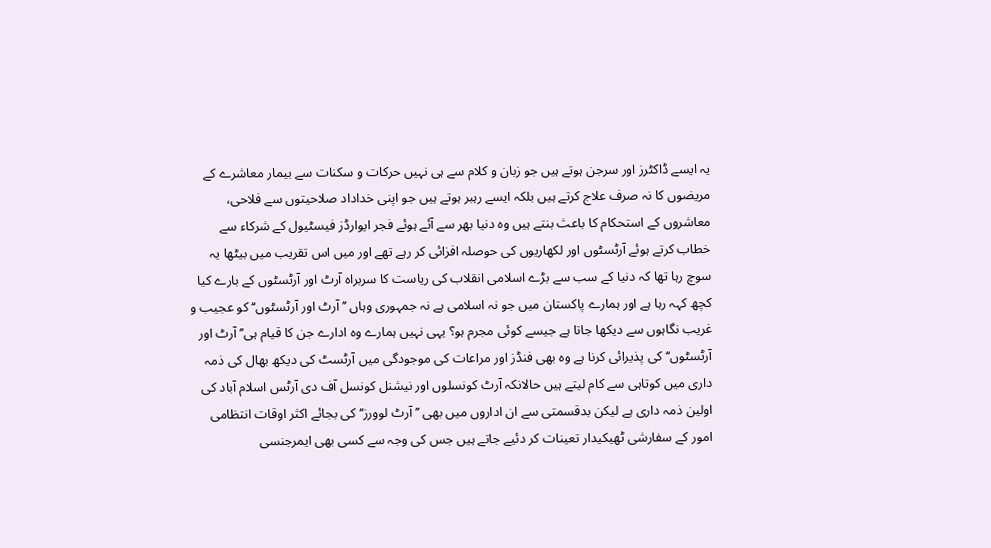یہ ایسے ڈاکٹرز اور سرجن ہوتے ہیں جو زبان و کلام سے ہی نہیں حرکات و سکنات سے بیمار معاشرے کے مریضوں کا نہ صرف علاج کرتے ہیں بلکہ ایسے رہبر ہوتے ہیں جو اپنی خداداد صلاحیتوں سے فلاحی، معاشروں کے استحکام کا باعث بنتے ہیں وہ دنیا بھر سے آئے ہوئے فجر ایوارڈز فیسٹیول کے شرکاء سے خطاب کرتے ہوئے آرٹسٹوں اور لکھاریوں کی حوصلہ افزائی کر رہے تھے اور میں اس تقریب میں بیٹھا یہ سوچ رہا تھا کہ دنیا کے سب سے بڑے اسلامی انقلاب کی ریاست کا سربراہ آرٹ اور آرٹسٹوں کے بارے کیا کچھ کہہ رہا ہے اور ہمارے پاکستان میں جو نہ اسلامی ہے نہ جمہوری وہاں ’’ آرٹ اور آرٹسٹوں‘‘ کو عجیب و غریب نگاہوں سے دیکھا جاتا ہے جیسے کوئی مجرم ہو؟ یہی نہیں ہمارے وہ ادارے جن کا قیام ہی’’ آرٹ اور آرٹسٹوں‘‘ کی پذیرائی کرنا ہے وہ بھی فنڈز اور مراعات کی موجودگی میں آرٹسٹ کی دیکھ بھال کی ذمہ داری میں کوتاہی سے کام لیتے ہیں حالانکہ آرٹ کونسلوں اور نیشنل کونسل آف دی آرٹس اسلام آباد کی اولین ذمہ داری ہے لیکن بدقسمتی سے ان اداروں میں بھی ’’ آرٹ لوورز‘‘ کی بجائے اکثر اوقات انتظامی امور کے سفارشی ٹھیکیدار تعینات کر دئیے جاتے ہیں جس کی وجہ سے کسی بھی ایمرجنسی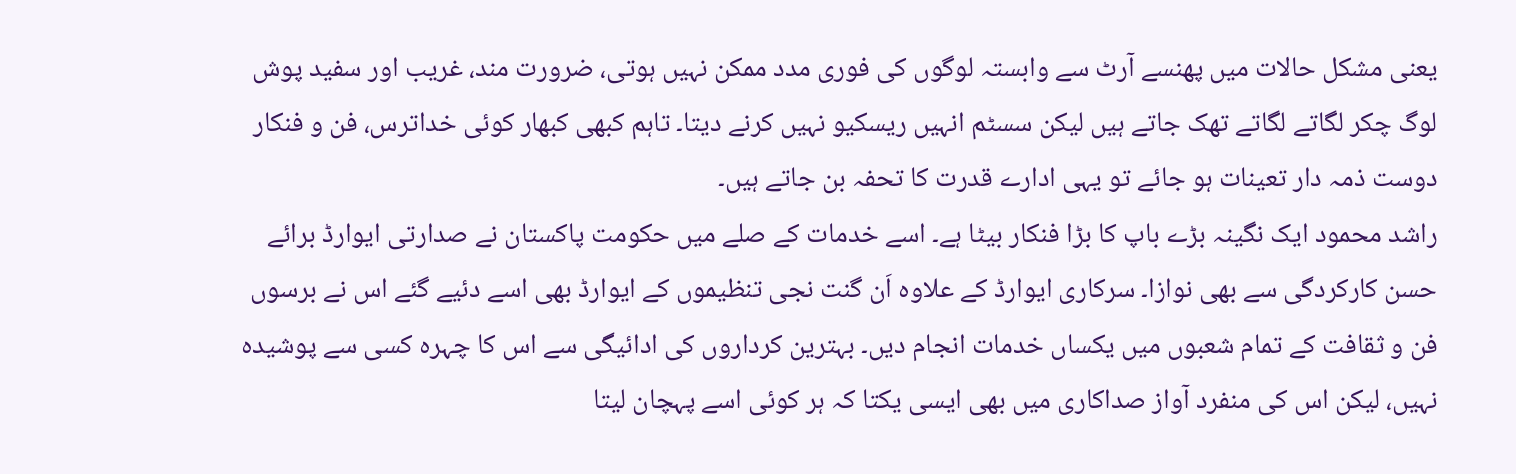یعنی مشکل حالات میں پھنسے آرٹ سے وابستہ لوگوں کی فوری مدد ممکن نہیں ہوتی، ضرورت مند، غریب اور سفید پوش لوگ چکر لگاتے لگاتے تھک جاتے ہیں لیکن سسٹم انہیں ریسکیو نہیں کرنے دیتا۔ تاہم کبھی کبھار کوئی خداترس، فن و فنکار دوست ذمہ دار تعینات ہو جائے تو یہی ادارے قدرت کا تحفہ بن جاتے ہیں۔
راشد محمود ایک نگینہ بڑے باپ کا بڑا فنکار بیٹا ہے۔ اسے خدمات کے صلے میں حکومت پاکستان نے صدارتی ایوارڈ برائے حسن کارکردگی سے بھی نوازا۔ سرکاری ایوارڈ کے علاوہ اَن گنت نجی تنظیموں کے ایوارڈ بھی اسے دئیے گئے اس نے برسوں فن و ثقافت کے تمام شعبوں میں یکساں خدمات انجام دیں۔ بہترین کرداروں کی ادائیگی سے اس کا چہرہ کسی سے پوشیدہ نہیں، لیکن اس کی منفرد آواز صداکاری میں بھی ایسی یکتا کہ ہر کوئی اسے پہچان لیتا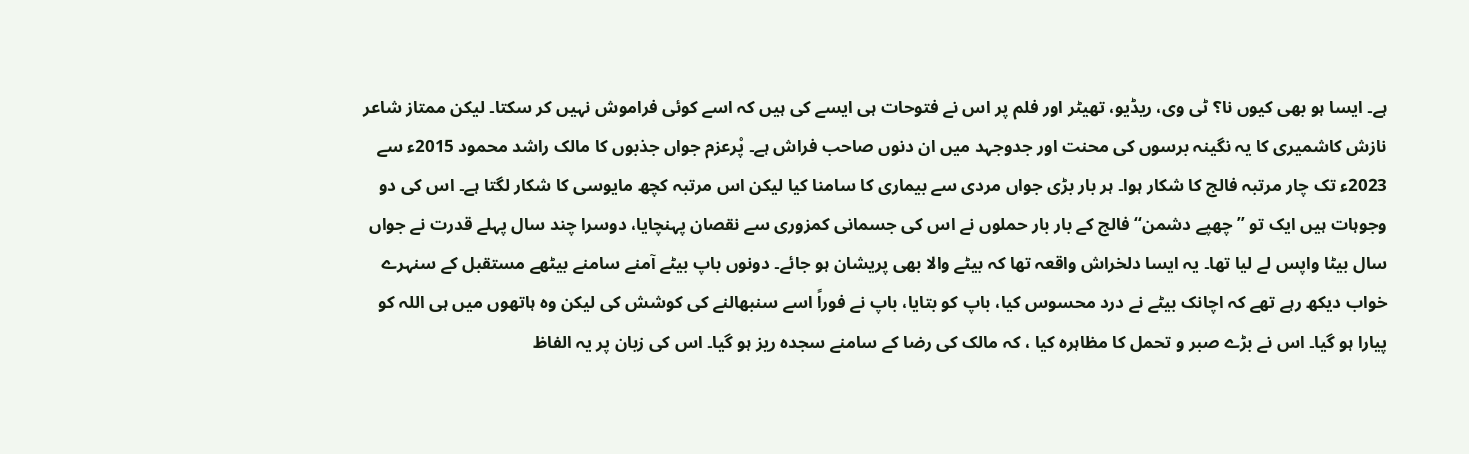ہے۔ ایسا ہو بھی کیوں نا؟ ٹی وی، ریڈیو، تھیٹر اور فلم پر اس نے فتوحات ہی ایسے کی ہیں کہ اسے کوئی فراموش نہیں کر سکتا۔ لیکن ممتاز شاعر نازش کاشمیری کا یہ نگینہ برسوں کی محنت اور جدوجہد میں ان دنوں صاحب فراش ہے۔ پْرعزم جواں جذبوں کا مالک راشد محمود 2015ء سے 2023ء تک چار مرتبہ فالج کا شکار ہوا۔ ہر بار بڑی جواں مردی سے بیماری کا سامنا کیا لیکن اس مرتبہ کچھ مایوسی کا شکار لگتا ہے۔ اس کی دو وجوہات ہیں ایک تو ’’ چھپے دشمن‘‘ فالج کے بار بار حملوں نے اس کی جسمانی کمزوری سے نقصان پہنچایا، دوسرا چند سال پہلے قدرت نے جواں سال بیٹا واپس لے لیا تھا۔ یہ ایسا دلخراش واقعہ تھا کہ بیٹے والا بھی پریشان ہو جائے۔ دونوں باپ بیٹے آمنے سامنے بیٹھے مستقبل کے سنہرے خواب دیکھ رہے تھے کہ اچانک بیٹے نے درد محسوس کیا، باپ کو بتایا، باپ نے فوراً اسے سنبھالنے کی کوشش کی لیکن وہ ہاتھوں میں ہی اللہ کو پیارا ہو گیا۔ اس نے بڑے صبر و تحمل کا مظاہرہ کیا ، کہ مالک کی رضا کے سامنے سجدہ ریز ہو گیا۔ اس کی زبان پر یہ الفاظ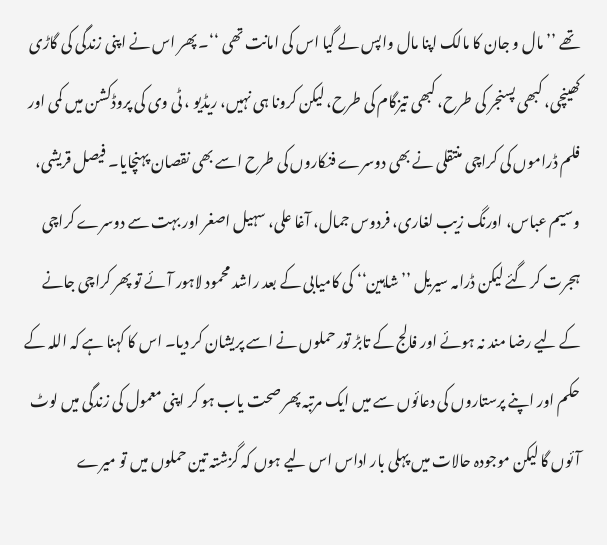تھے ’’ مال و جان کا مالک اپنا مال واپس لے گیا اس کی امانت تھی ‘‘۔ پھر اس نے اپنی زندگی کی گاڑی کھینچی، کبھی پسنجر کی طرح، کبھی تیزگام کی طرح، لیکن کرونا ہی نہیں، ریڈیو ، ٹی وی کی پروڈکشن میں کمی اور فلم ڈراموں کی کراچی منتقلی نے بھی دوسرے فنکاروں کی طرح اسے بھی نقصان پہنچایا۔ فیصل قریشی، وسیم عباس، اورنگ زیب لغاری، فردوس جمال، آغا علی، سہیل اصغر اور بہت سے دوسرے کراچی ہجرت کر گئے لیکن ڈرامہ سیریل ’’ شاہین‘‘ کی کامیابی کے بعد راشد محمود لاہور آئے تو پھر کراچی جانے کے لیے رضا مند نہ ہوئے اور فالج کے تابڑ تور حملوں نے اسے پریشان کر دیا۔ اس کا کہنا ہے کہ اللہ کے حکم اور اپنے پرستاروں کی دعائوں سے میں ایک مرتبہ پھر صحت یاب ہو کر اپنی معمول کی زندگی میں لوٹ آئوں گا لیکن موجودہ حالات میں پہلی بار اداس اس لیے ہوں کہ گزشتہ تین حملوں میں تو میرے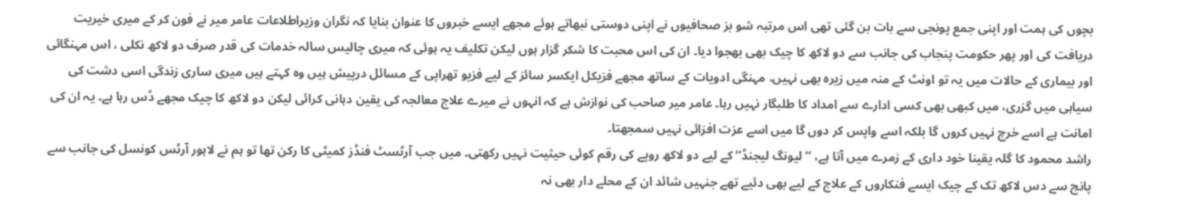بچوں کی ہمت اور اپنی جمع پونجی سے بات بن گئی تھی اس مرتبہ شو بز صحافیوں نے اپنی دوستی نبھاتے ہوئے مجھے ایسے خبروں کا عنوان بنایا کہ نگران وزیراطلاعات عامر میر نے فون کر کے میری خیریت دریافت کی اور پھر حکومت پنجاب کی جانب سے دو لاکھ کا چیک بھی بھجوا دیا۔ ان کی اس محبت کا شکر گزار ہوں لیکن تکلیف یہ ہوئی کہ میری چالیس سالہ خدمات کی قدر صرف دو لاکھ نکلی ، اس مہنگائی اور بیماری کے حالات میں یہ تو اونٹ کے منہ میں زیرہ بھی نہیں، مہنگی ادویات کے ساتھ مجھے فزیکل ایکسر سائز کے لیے فزیو تھراپی کے مسائل درپیش ہیں وہ کہتے ہیں میری ساری زندگی اسی دشت کی سیاہی میں گزری، میں کبھی بھی کسی ادارے سے امداد کا طلبگار نہیں رہا۔ عامر میر صاحب کی نوازش ہے کہ انہوں نے میرے علاج معالجہ کی یقین دہانی کرائی لیکن دو لاکھ کا چیک مجھے ڈس رہا ہے۔ یہ ان کی امانت ہے اسے خرچ نہیں کروں گا بلکہ اسے واپس کر دوں گا میں اسے عزت افزائی نہیں سمجھتا۔
راشد محمود کا گلہ یقینا خود داری کے زمرے میں آتا ہے، ’’ لیونگ لیجنڈ‘‘ کے لیے دو لاکھ روپے کی رقم کوئی حیثیت نہیں رکھتی۔ میں جب آرٹسٹ فنڈز کمیٹی کا رکن تھا تو ہم نے لاہور آرٹس کونسل کی جانب سے پانچ سے دس لاکھ تک کے چیک ایسے فنکاروں کے علاج کے لیے بھی دئیے تھے جنہیں شائد ان کے محلے دار بھی نہ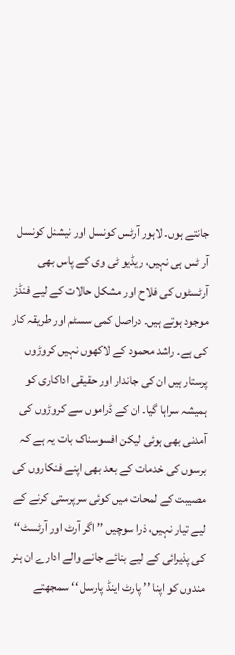جانتے ہوں۔ لاہور آرٹس کونسل اور نیشنل کونسل آر ٹس ہی نہیں، ریڈیو ٹی وی کے پاس بھی آرٹسٹوں کی فلاح اور مشکل حالات کے لیے فنڈز موجود ہوتے ہیں۔ دراصل کمی سسٹم اور طریقہ کار کی ہے۔ راشد محمود کے لاکھوں نہیں کروڑوں پرستار ہیں ان کی جاندار اور حقیقی اداکاری کو ہمیشہ سراہا گیا۔ ان کے ڈراموں سے کروڑوں کی آمدنی بھی ہوئی لیکن افسوسناک بات یہ ہے کہ برسوں کی خدمات کے بعد بھی اپنے فنکاروں کی مصیبت کے لمحات میں کوئی سرپرستی کرنے کے لیے تیار نہیں، ذرا سوچیں ’’ اگر آرٹ اور آرٹسٹ‘‘ کی پذیرائی کے لیے بنائے جانے والے ادارے ان ہنر مندوں کو اپنا ’’ پارٹ اینڈ پارسل ‘‘ سمجھتے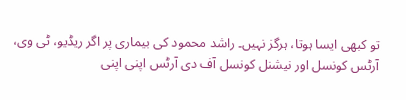تو کبھی ایسا ہوتا، ہرگز نہیں۔ راشد محمود کی بیماری پر اگر ریڈیو، ٹی وی، آرٹس کونسل اور نیشنل کونسل آف دی آرٹس اپنی اپنی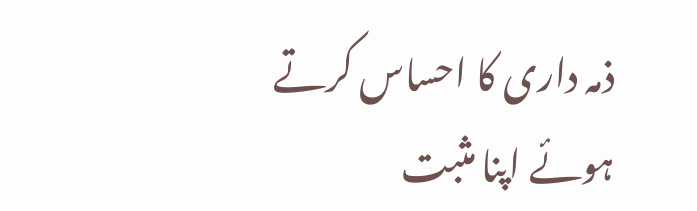ذمہ داری کا احساس کرتے ہوئے اپنا مثبت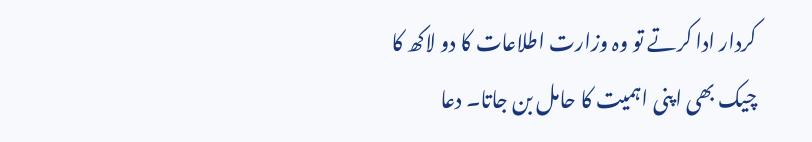کردار ادا کرتے تو وہ وزارت اطلاعات کا دو لاکھ کا چیک بھی اپنی اہمیت کا حامل بن جاتا۔ دعا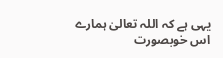یہی ہے کہ اللہ تعالیٰ ہمارے اس خوبصورت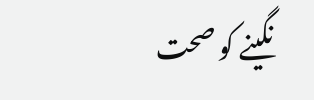نگینے کو صحت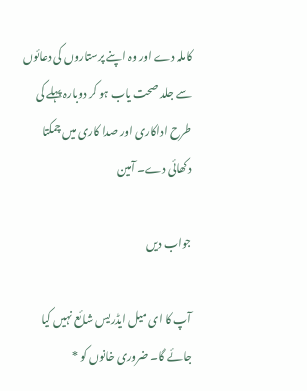کاملہ دے اور وہ اپنے پرستاروں کی دعائوں سے جلد صحت یاب ہو کر دوبارہ پہلے کی طرح اداکاری اور صدا کاری میں چمکتا دکھائی دے۔ آمین

جواب دیں

آپ کا ای میل ایڈریس شائع نہیں کیا جائے گا۔ ضروری خانوں کو *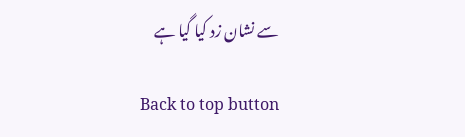سے نشان زد کیا گیا ہے

Back to top button